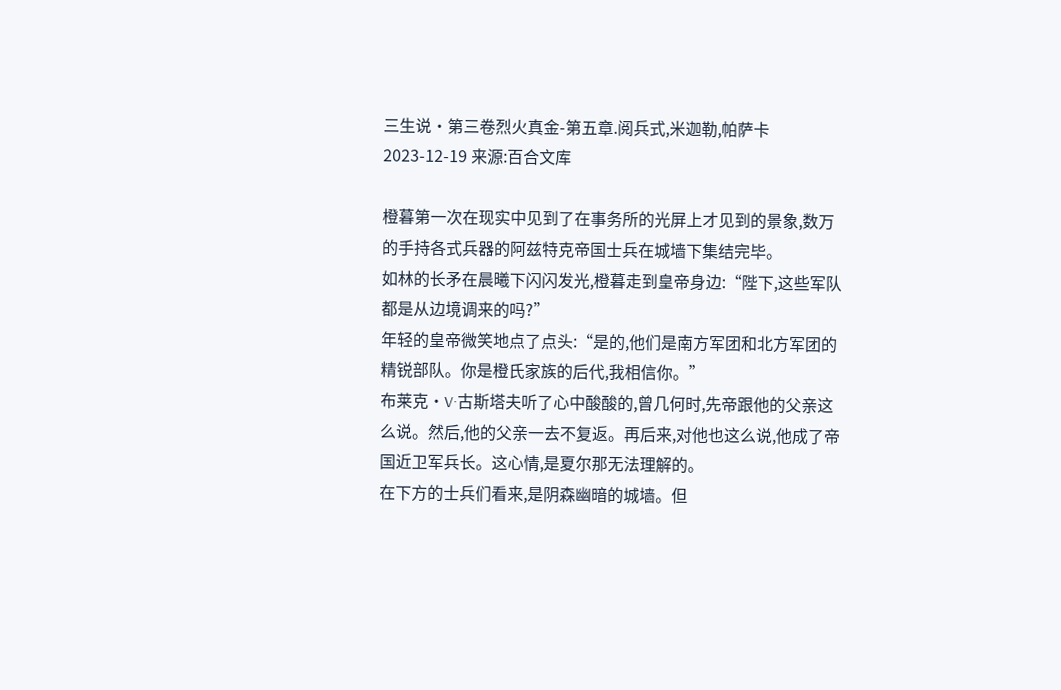三生说•第三卷烈火真金-第五章.阅兵式,米迦勒,帕萨卡
2023-12-19 来源:百合文库

橙暮第一次在现实中见到了在事务所的光屏上才见到的景象,数万的手持各式兵器的阿兹特克帝国士兵在城墙下集结完毕。
如林的长矛在晨曦下闪闪发光,橙暮走到皇帝身边:“陛下,这些军队都是从边境调来的吗?”
年轻的皇帝微笑地点了点头:“是的,他们是南方军团和北方军团的精锐部队。你是橙氏家族的后代,我相信你。”
布莱克·V·古斯塔夫听了心中酸酸的,曾几何时,先帝跟他的父亲这么说。然后,他的父亲一去不复返。再后来,对他也这么说,他成了帝国近卫军兵长。这心情,是夏尔那无法理解的。
在下方的士兵们看来,是阴森幽暗的城墙。但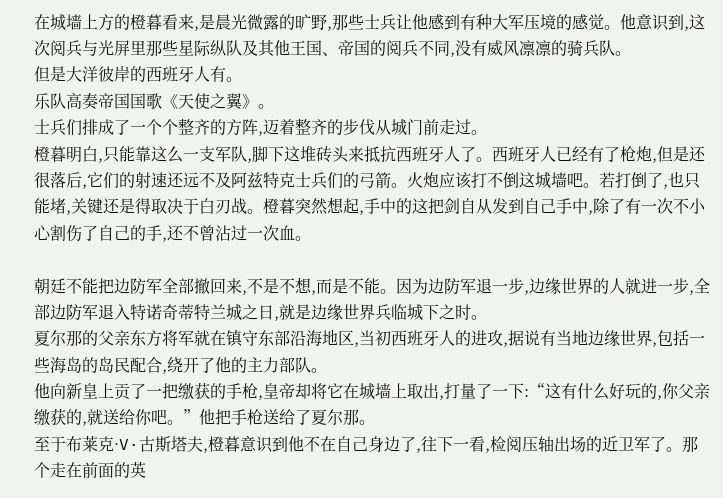在城墙上方的橙暮看来,是晨光微露的旷野,那些士兵让他感到有种大军压境的感觉。他意识到,这次阅兵与光屏里那些星际纵队及其他王国、帝国的阅兵不同,没有威风凛凛的骑兵队。
但是大洋彼岸的西班牙人有。
乐队高奏帝国国歌《天使之翼》。
士兵们排成了一个个整齐的方阵,迈着整齐的步伐从城门前走过。
橙暮明白,只能靠这么一支军队,脚下这堆砖头来抵抗西班牙人了。西班牙人已经有了枪炮,但是还很落后,它们的射速还远不及阿兹特克士兵们的弓箭。火炮应该打不倒这城墙吧。若打倒了,也只能堵,关键还是得取决于白刃战。橙暮突然想起,手中的这把剑自从发到自己手中,除了有一次不小心割伤了自己的手,还不曾沾过一次血。

朝廷不能把边防军全部撤回来,不是不想,而是不能。因为边防军退一步,边缘世界的人就进一步,全部边防军退入特诺奇蒂特兰城之日,就是边缘世界兵临城下之时。
夏尔那的父亲东方将军就在镇守东部沿海地区,当初西班牙人的进攻,据说有当地边缘世界,包括一些海岛的岛民配合,绕开了他的主力部队。
他向新皇上贡了一把缴获的手枪,皇帝却将它在城墙上取出,打量了一下:“这有什么好玩的,你父亲缴获的,就送给你吧。”他把手枪送给了夏尔那。
至于布莱克·V·古斯塔夫,橙暮意识到他不在自己身边了,往下一看,检阅压轴出场的近卫军了。那个走在前面的英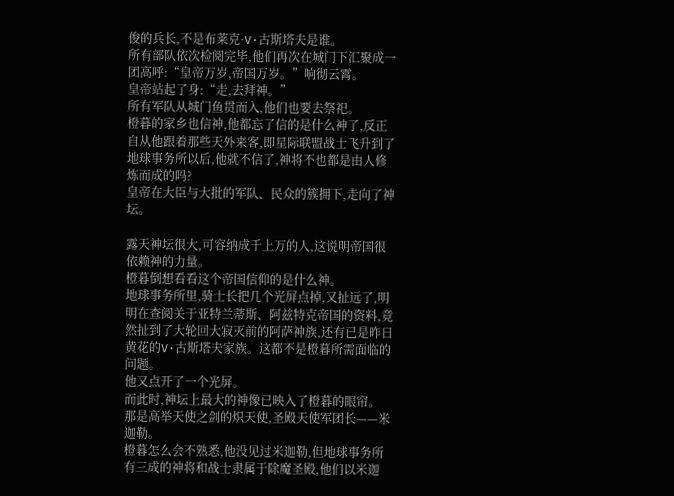俊的兵长,不是布莱克·V·古斯塔夫是谁。
所有部队依次检阅完毕,他们再次在城门下汇聚成一团高呼:“皇帝万岁,帝国万岁。”响彻云霄。
皇帝站起了身:“走,去拜神。”
所有军队从城门鱼贯而入,他们也要去祭祀。
橙暮的家乡也信神,他都忘了信的是什么神了,反正自从他跟着那些天外来客,即星际联盟战士飞升到了地球事务所以后,他就不信了,神将不也都是由人修炼而成的吗?
皇帝在大臣与大批的军队、民众的簇拥下,走向了神坛。

露天神坛很大,可容纳成千上万的人,这说明帝国很依赖神的力量。
橙暮倒想看看这个帝国信仰的是什么神。
地球事务所里,骑士长把几个光屏点掉,又扯远了,明明在查阅关于亚特兰蒂斯、阿兹特克帝国的资料,竟然扯到了大轮回大寂灭前的阿萨神族,还有已是昨日黄花的V·古斯塔夫家族。这都不是橙暮所需面临的问题。
他又点开了一个光屏。
而此时,神坛上最大的神像已映入了橙暮的眼帘。
那是高举天使之剑的炽天使,圣殿天使军团长——米迦勒。
橙暮怎么会不熟悉,他没见过米迦勒,但地球事务所有三成的神将和战士隶属于除魔圣殿,他们以米迦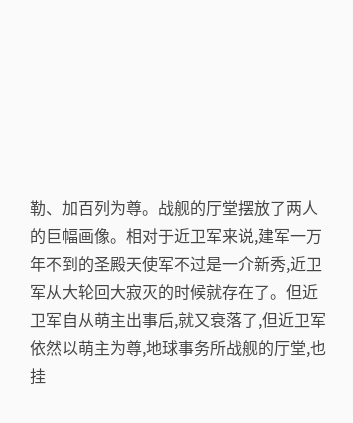勒、加百列为尊。战舰的厅堂摆放了两人的巨幅画像。相对于近卫军来说,建军一万年不到的圣殿天使军不过是一介新秀,近卫军从大轮回大寂灭的时候就存在了。但近卫军自从萌主出事后,就又衰落了,但近卫军依然以萌主为尊,地球事务所战舰的厅堂,也挂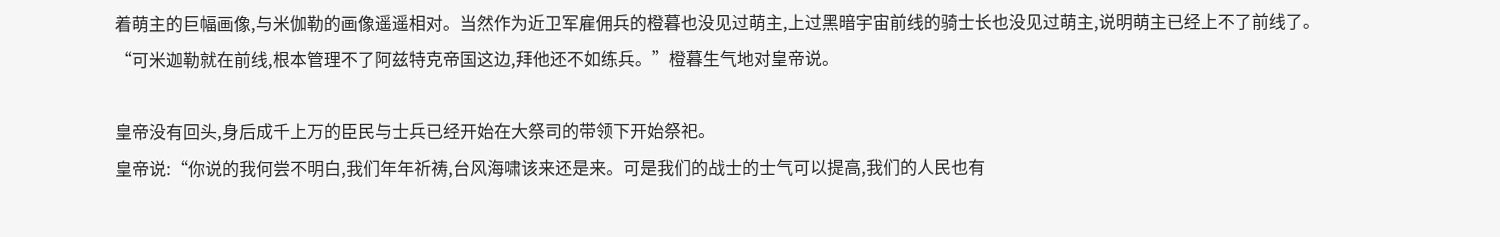着萌主的巨幅画像,与米伽勒的画像遥遥相对。当然作为近卫军雇佣兵的橙暮也没见过萌主,上过黑暗宇宙前线的骑士长也没见过萌主,说明萌主已经上不了前线了。
“可米迦勒就在前线,根本管理不了阿兹特克帝国这边,拜他还不如练兵。”橙暮生气地对皇帝说。

皇帝没有回头,身后成千上万的臣民与士兵已经开始在大祭司的带领下开始祭祀。
皇帝说:“你说的我何尝不明白,我们年年祈祷,台风海啸该来还是来。可是我们的战士的士气可以提高,我们的人民也有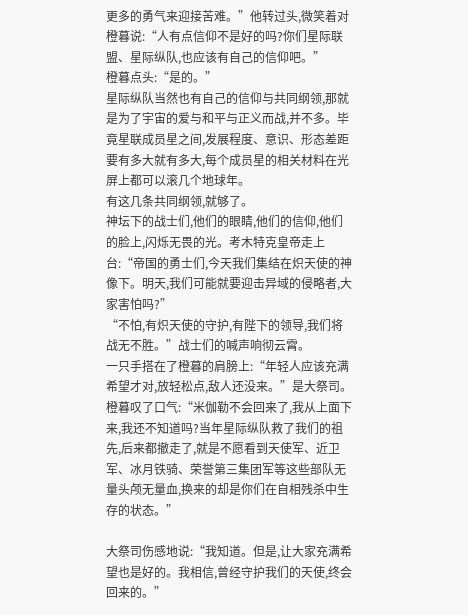更多的勇气来迎接苦难。”他转过头,微笑着对橙暮说:“人有点信仰不是好的吗?你们星际联盟、星际纵队,也应该有自己的信仰吧。”
橙暮点头:“是的。”
星际纵队当然也有自己的信仰与共同纲领,那就是为了宇宙的爱与和平与正义而战,并不多。毕竟星联成员星之间,发展程度、意识、形态差距要有多大就有多大,每个成员星的相关材料在光屏上都可以滚几个地球年。
有这几条共同纲领,就够了。
神坛下的战士们,他们的眼睛,他们的信仰,他们的脸上,闪烁无畏的光。考木特克皇帝走上台:“帝国的勇士们,今天我们集结在炽天使的神像下。明天,我们可能就要迎击异域的侵略者,大家害怕吗?”
“不怕,有炽天使的守护,有陛下的领导,我们将战无不胜。”战士们的喊声响彻云霄。
一只手搭在了橙暮的肩膀上:“年轻人应该充满希望才对,放轻松点,敌人还没来。”是大祭司。
橙暮叹了口气:“米伽勒不会回来了,我从上面下来,我还不知道吗?当年星际纵队救了我们的祖先,后来都撤走了,就是不愿看到天使军、近卫军、冰月铁骑、荣誉第三集团军等这些部队无量头颅无量血,换来的却是你们在自相残杀中生存的状态。”

大祭司伤感地说:“我知道。但是,让大家充满希望也是好的。我相信,曾经守护我们的天使,终会回来的。”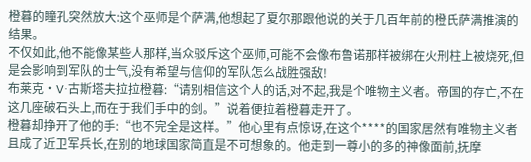橙暮的瞳孔突然放大:这个巫师是个萨满,他想起了夏尔那跟他说的关于几百年前的橙氏萨满推演的结果。
不仅如此,他不能像某些人那样,当众驳斥这个巫师,可能不会像布鲁诺那样被绑在火刑柱上被烧死,但是会影响到军队的士气,没有希望与信仰的军队怎么战胜强敌!
布莱克·V·古斯塔夫拉拉橙暮:“请别相信这个人的话,对不起,我是个唯物主义者。帝国的存亡,不在这几座破石头上,而在于我们手中的剑。”说着便拉着橙暮走开了。
橙暮却挣开了他的手:“也不完全是这样。”他心里有点惊讶,在这个****的国家居然有唯物主义者且成了近卫军兵长,在别的地球国家简直是不可想象的。他走到一尊小的多的神像面前,抚摩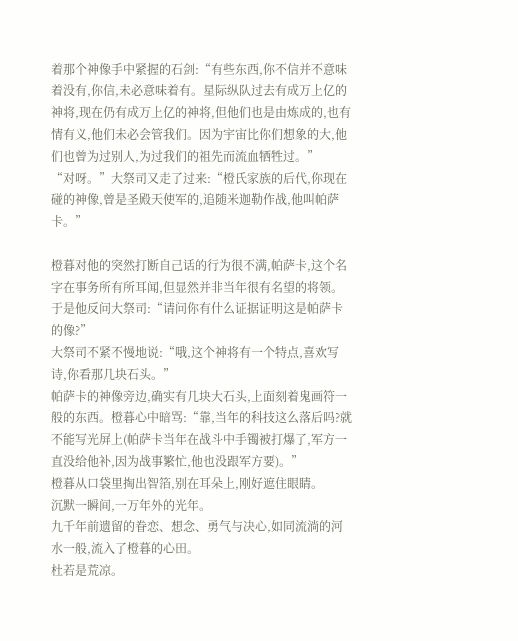着那个神像手中紧握的石剑:“有些东西,你不信并不意味着没有,你信,未必意味着有。星际纵队过去有成万上亿的神将,现在仍有成万上亿的神将,但他们也是由炼成的,也有情有义,他们未必会管我们。因为宇宙比你们想象的大,他们也曾为过别人,为过我们的祖先而流血牺牲过。”
“对呀。”大祭司又走了过来:“橙氏家族的后代,你现在碰的神像,曾是圣殿天使军的,追随米迦勒作战,他叫帕萨卡。”

橙暮对他的突然打断自己话的行为很不满,帕萨卡,这个名字在事务所有所耳闻,但显然并非当年很有名望的将领。于是他反问大祭司:“请问你有什么证据证明这是帕萨卡的像?”
大祭司不紧不慢地说:“哦,这个神将有一个特点,喜欢写诗,你看那几块石头。”
帕萨卡的神像旁边,确实有几块大石头,上面刻着鬼画符一般的东西。橙暮心中暗骂:“靠,当年的科技这么落后吗?就不能写光屏上(帕萨卡当年在战斗中手镯被打爆了,军方一直没给他补,因为战事繁忙,他也没跟军方要)。”
橙暮从口袋里掏出智箔,别在耳朵上,刚好遮住眼睛。
沉默一瞬间,一万年外的光年。
九千年前遗留的眷恋、想念、勇气与决心,如同流淌的河水一般,流入了橙暮的心田。
杜若是荒凉。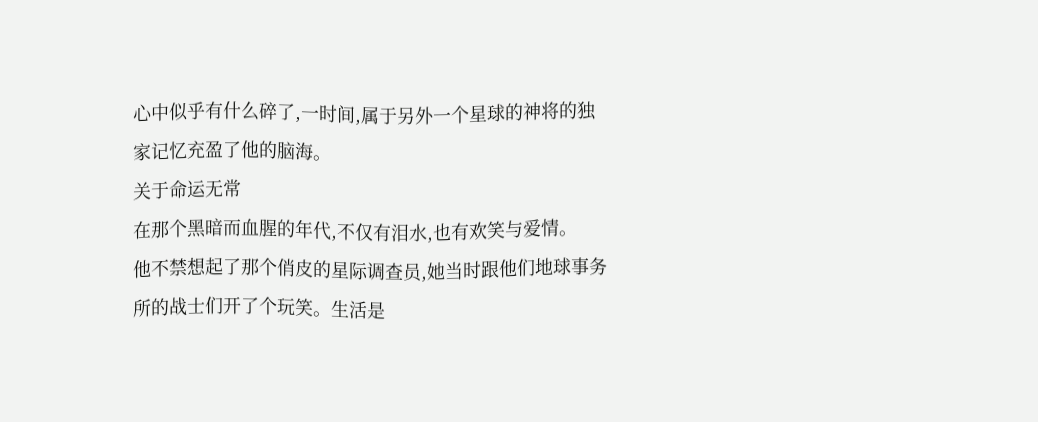心中似乎有什么碎了,一时间,属于另外一个星球的神将的独家记忆充盈了他的脑海。
关于命运无常
在那个黑暗而血腥的年代,不仅有泪水,也有欢笑与爱情。
他不禁想起了那个俏皮的星际调查员,她当时跟他们地球事务所的战士们开了个玩笑。生活是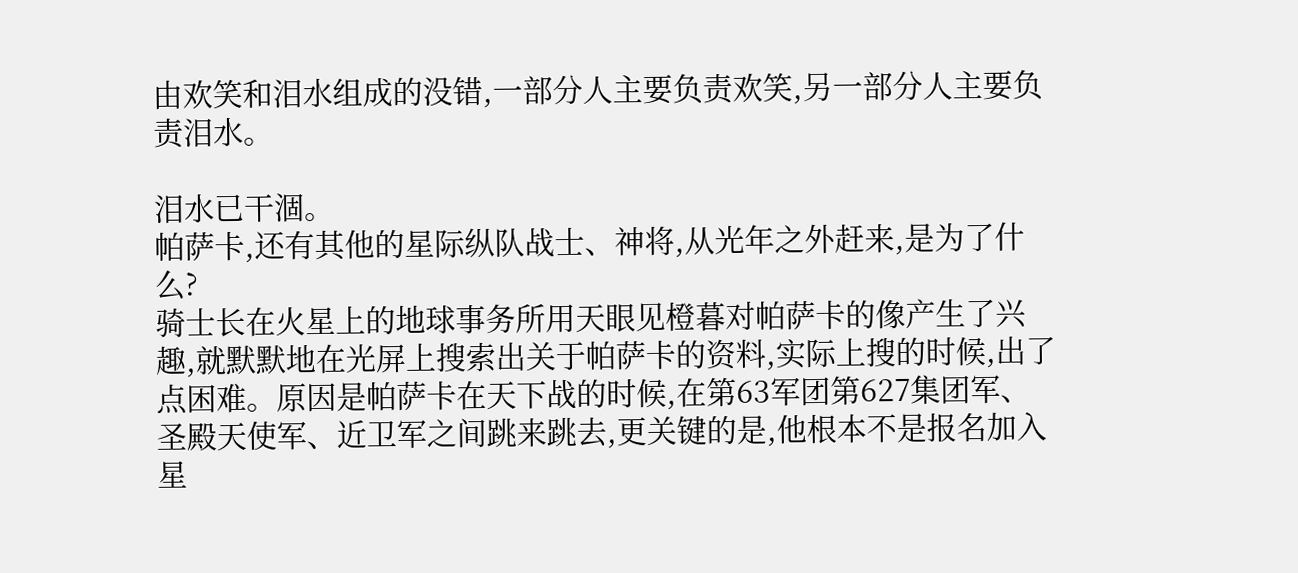由欢笑和泪水组成的没错,一部分人主要负责欢笑,另一部分人主要负责泪水。

泪水已干涸。
帕萨卡,还有其他的星际纵队战士、神将,从光年之外赶来,是为了什么?
骑士长在火星上的地球事务所用天眼见橙暮对帕萨卡的像产生了兴趣,就默默地在光屏上搜索出关于帕萨卡的资料,实际上搜的时候,出了点困难。原因是帕萨卡在天下战的时候,在第63军团第627集团军、圣殿天使军、近卫军之间跳来跳去,更关键的是,他根本不是报名加入星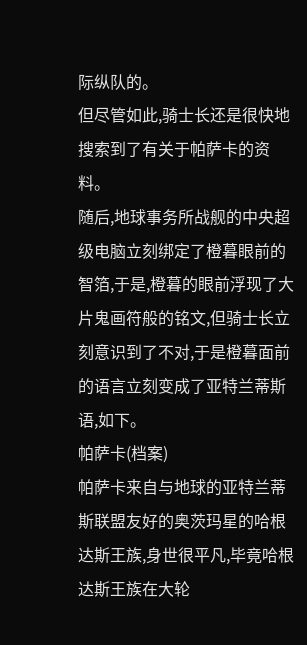际纵队的。
但尽管如此,骑士长还是很快地搜索到了有关于帕萨卡的资料。
随后,地球事务所战舰的中央超级电脑立刻绑定了橙暮眼前的智箔,于是,橙暮的眼前浮现了大片鬼画符般的铭文,但骑士长立刻意识到了不对,于是橙暮面前的语言立刻变成了亚特兰蒂斯语,如下。
帕萨卡(档案)
帕萨卡来自与地球的亚特兰蒂斯联盟友好的奥茨玛星的哈根达斯王族,身世很平凡,毕竟哈根达斯王族在大轮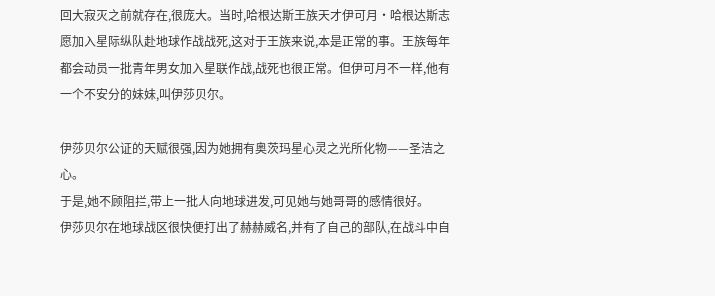回大寂灭之前就存在,很庞大。当时,哈根达斯王族天才伊可月·哈根达斯志愿加入星际纵队赴地球作战战死,这对于王族来说,本是正常的事。王族每年都会动员一批青年男女加入星联作战,战死也很正常。但伊可月不一样,他有一个不安分的妹妹,叫伊莎贝尔。

伊莎贝尔公证的天赋很强,因为她拥有奥茨玛星心灵之光所化物——圣洁之心。
于是,她不顾阻拦,带上一批人向地球进发,可见她与她哥哥的感情很好。
伊莎贝尔在地球战区很快便打出了赫赫威名,并有了自己的部队,在战斗中自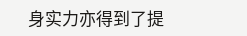身实力亦得到了提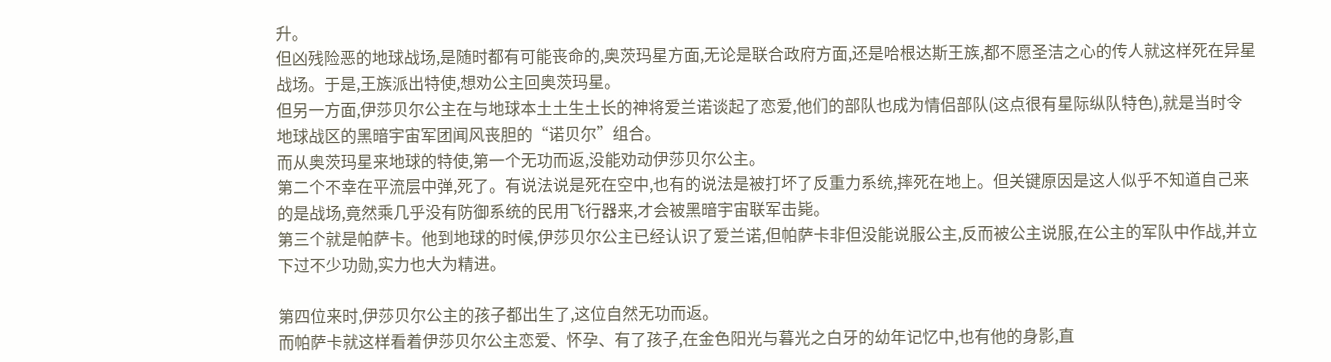升。
但凶残险恶的地球战场,是随时都有可能丧命的,奥茨玛星方面,无论是联合政府方面,还是哈根达斯王族,都不愿圣洁之心的传人就这样死在异星战场。于是,王族派出特使,想劝公主回奥茨玛星。
但另一方面,伊莎贝尔公主在与地球本土土生土长的神将爱兰诺谈起了恋爱,他们的部队也成为情侣部队(这点很有星际纵队特色),就是当时令地球战区的黑暗宇宙军团闻风丧胆的“诺贝尔”组合。
而从奥茨玛星来地球的特使,第一个无功而返,没能劝动伊莎贝尔公主。
第二个不幸在平流层中弹,死了。有说法说是死在空中,也有的说法是被打坏了反重力系统,摔死在地上。但关键原因是这人似乎不知道自己来的是战场,竟然乘几乎没有防御系统的民用飞行器来,才会被黑暗宇宙联军击毙。
第三个就是帕萨卡。他到地球的时候,伊莎贝尔公主已经认识了爱兰诺,但帕萨卡非但没能说服公主,反而被公主说服,在公主的军队中作战,并立下过不少功勋,实力也大为精进。

第四位来时,伊莎贝尔公主的孩子都出生了,这位自然无功而返。
而帕萨卡就这样看着伊莎贝尔公主恋爱、怀孕、有了孩子,在金色阳光与暮光之白牙的幼年记忆中,也有他的身影,直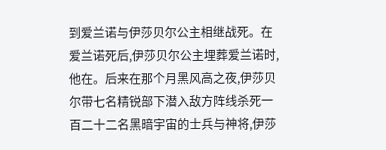到爱兰诺与伊莎贝尔公主相继战死。在爱兰诺死后,伊莎贝尔公主埋葬爱兰诺时,他在。后来在那个月黑风高之夜,伊莎贝尔带七名精锐部下潜入敌方阵线杀死一百二十二名黑暗宇宙的士兵与神将,伊莎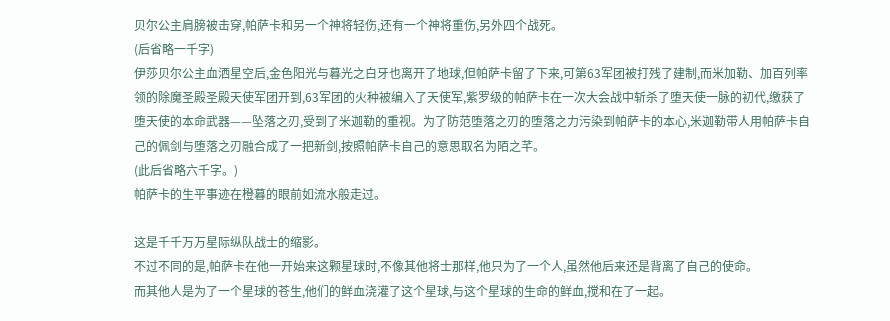贝尔公主肩膀被击穿,帕萨卡和另一个神将轻伤,还有一个神将重伤,另外四个战死。
(后省略一千字)
伊莎贝尔公主血洒星空后,金色阳光与暮光之白牙也离开了地球,但帕萨卡留了下来,可第63军团被打残了建制,而米加勒、加百列率领的除魔圣殿圣殿天使军团开到,63军团的火种被编入了天使军,紫罗级的帕萨卡在一次大会战中斩杀了堕天使一脉的初代,缴获了堕天使的本命武器——坠落之刃,受到了米迦勒的重视。为了防范堕落之刃的堕落之力污染到帕萨卡的本心,米迦勒带人用帕萨卡自己的佩剑与堕落之刃融合成了一把新剑,按照帕萨卡自己的意思取名为陌之芊。
(此后省略六千字。)
帕萨卡的生平事迹在橙暮的眼前如流水般走过。

这是千千万万星际纵队战士的缩影。
不过不同的是,帕萨卡在他一开始来这颗星球时,不像其他将士那样,他只为了一个人,虽然他后来还是背离了自己的使命。
而其他人是为了一个星球的苍生,他们的鲜血浇灌了这个星球,与这个星球的生命的鲜血,搅和在了一起。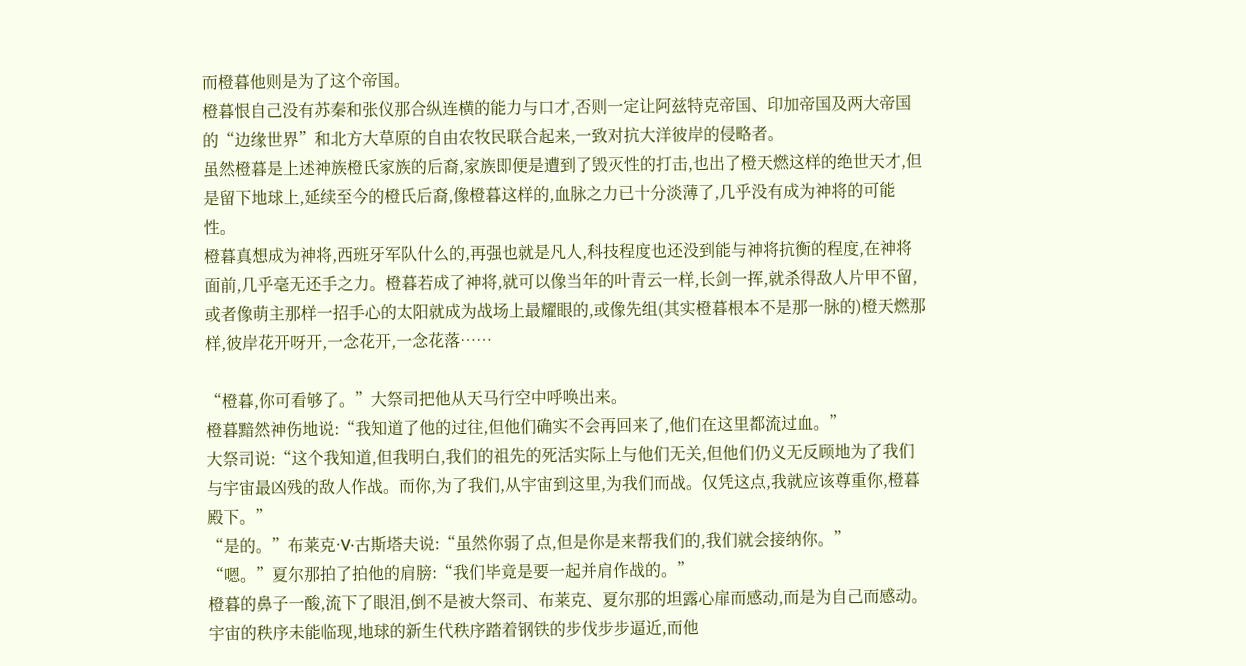而橙暮他则是为了这个帝国。
橙暮恨自己没有苏秦和张仪那合纵连横的能力与口才,否则一定让阿兹特克帝国、印加帝国及两大帝国的“边缘世界”和北方大草原的自由农牧民联合起来,一致对抗大洋彼岸的侵略者。
虽然橙暮是上述神族橙氏家族的后裔,家族即便是遭到了毁灭性的打击,也出了橙天燃这样的绝世天才,但是留下地球上,延续至今的橙氏后裔,像橙暮这样的,血脉之力已十分淡薄了,几乎没有成为神将的可能性。
橙暮真想成为神将,西班牙军队什么的,再强也就是凡人,科技程度也还没到能与神将抗衡的程度,在神将面前,几乎毫无还手之力。橙暮若成了神将,就可以像当年的叶青云一样,长剑一挥,就杀得敌人片甲不留,或者像萌主那样一招手心的太阳就成为战场上最耀眼的,或像先组(其实橙暮根本不是那一脉的)橙天燃那样,彼岸花开呀开,一念花开,一念花落……

“橙暮,你可看够了。”大祭司把他从天马行空中呼唤出来。
橙暮黯然神伤地说:“我知道了他的过往,但他们确实不会再回来了,他们在这里都流过血。”
大祭司说:“这个我知道,但我明白,我们的祖先的死活实际上与他们无关,但他们仍义无反顾地为了我们与宇宙最凶残的敌人作战。而你,为了我们,从宇宙到这里,为我们而战。仅凭这点,我就应该尊重你,橙暮殿下。”
“是的。”布莱克·V·古斯塔夫说:“虽然你弱了点,但是你是来帮我们的,我们就会接纳你。”
“嗯。”夏尔那拍了拍他的肩膀:“我们毕竟是要一起并肩作战的。”
橙暮的鼻子一酸,流下了眼泪,倒不是被大祭司、布莱克、夏尔那的坦露心扉而感动,而是为自己而感动。宇宙的秩序未能临现,地球的新生代秩序踏着钢铁的步伐步步逼近,而他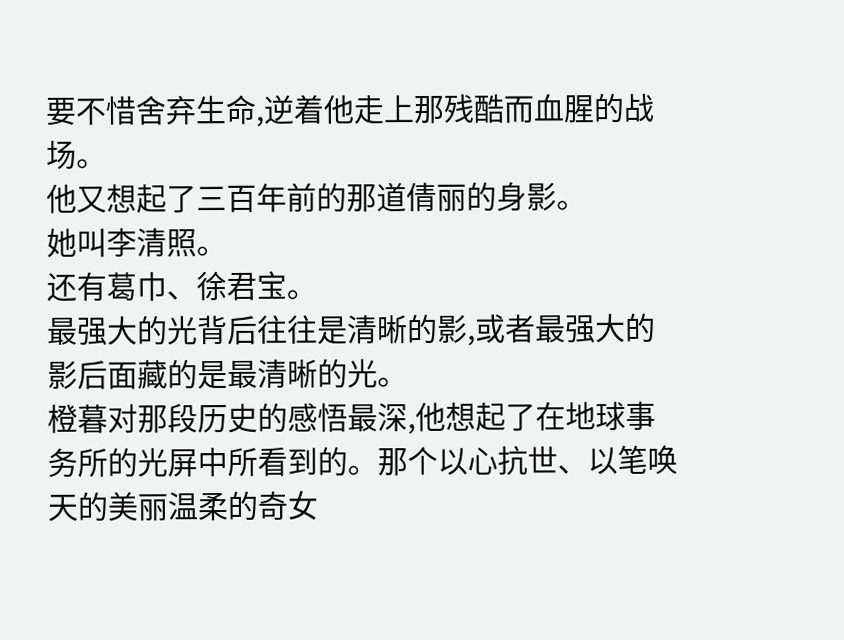要不惜舍弃生命,逆着他走上那残酷而血腥的战场。
他又想起了三百年前的那道倩丽的身影。
她叫李清照。
还有葛巾、徐君宝。
最强大的光背后往往是清晰的影,或者最强大的影后面藏的是最清晰的光。
橙暮对那段历史的感悟最深,他想起了在地球事务所的光屏中所看到的。那个以心抗世、以笔唤天的美丽温柔的奇女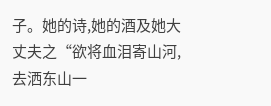子。她的诗,她的酒及她大丈夫之“欲将血泪寄山河,去洒东山一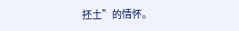抷土”的情怀。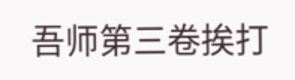吾师第三卷挨打